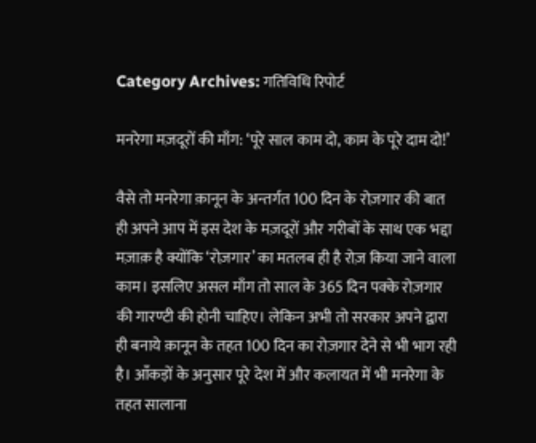Category Archives: गतिविधि रिपोर्ट

मनरेगा मज़दूरों की माँग: ‘पूरे साल काम दो, काम के पूरे दाम दो!’

वैसे तो मनरेगा क़ानून के अन्तर्गत 100 दिन के रोज़गार की बात ही अपने आप में इस देश के मज़दूरों और गरीबों के साथ एक भद्दा मज़ाक़ है क्योंकि ‘रोज़गार’ का मतलब ही है रोज़ किया जाने वाला काम। इसलिए असल माँग तो साल के 365 दिन पक्के रोज़गार की गारण्टी की होनी चाहिए। लेकिन अभी तो सरकार अपने द्वारा ही बनाये क़ानून के तहत 100 दिन का रोज़गार देने से भी भाग रही है। आँकड़ों के अनुसार पूरे देश में और कलायत में भी मनरेगा के तहत सालाना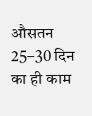औसतन 25–30 दिन का ही काम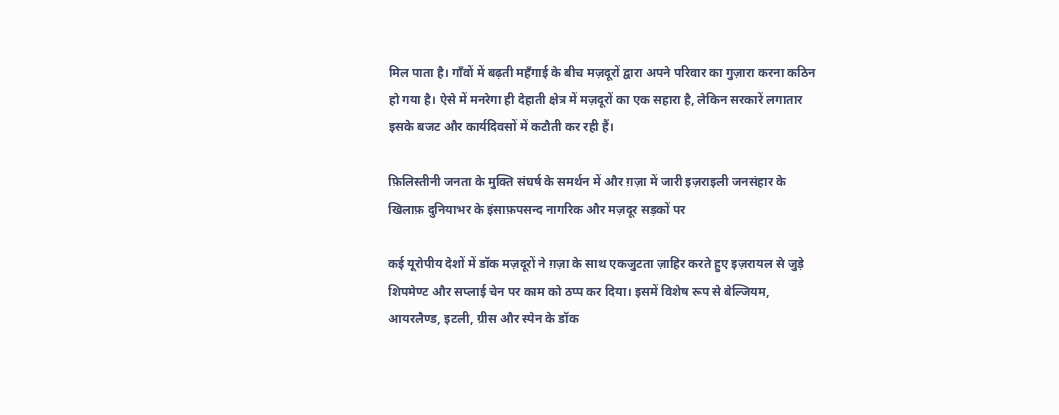मिल पाता है। गाँवों में बढ़ती महँगाई के बीच मज़दूरों द्वारा अपने परिवार का गुज़ारा करना कठिन हो गया है। ऐसे में मनरेगा ही देहाती क्षेत्र में मज़दूरों का एक सहारा है, लेकिन सरकारें लगातार इसके बजट और कार्यदिवसों में कटौती कर रही हैं।

फ़िलिस्तीनी जनता के मुक्ति संघर्ष के समर्थन में और ग़ज़ा में जारी इज़राइली जनसंहार के खिलाफ़ दुनियाभर के इंसाफ़पसन्द नागरिक और मज़दूर सड़कों पर

कई यूरोपीय देशों में डॉक मज़दूरों ने ग़ज़ा के साथ एकजुटता ज़ाहिर करते हुए इज़रायल से जुड़े शिपमेण्ट और सप्लाई चेन पर काम को ठप्प कर दिया। इसमें विशेष रूप से बेल्जियम, आयरलैण्ड, इटली, ग्रीस और स्पेन के डॉक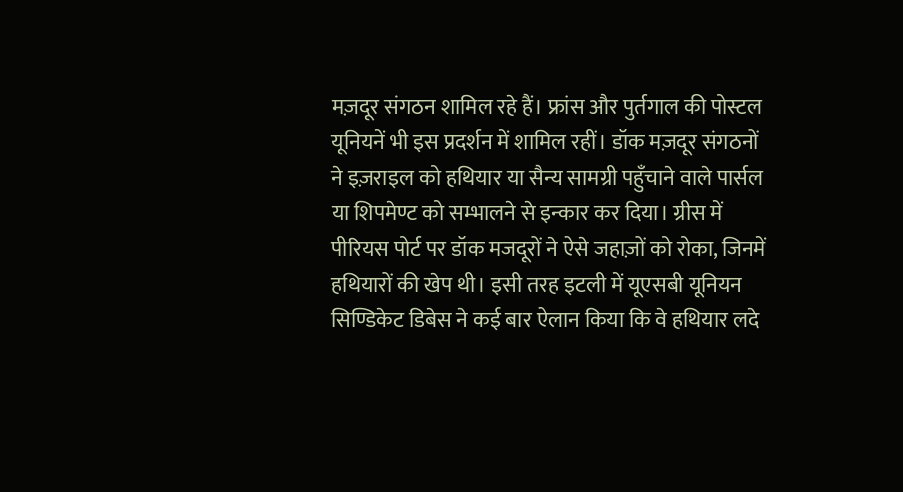मज़दूर संगठन शामिल रहे हैं। फ्रांस और पुर्तगाल की पोस्टल यूनियनें भी इस प्रदर्शन में शामिल रहीं। डॉक मज़दूर संगठनों ने इज़राइल को हथियार या सैन्य सामग्री पहुँचाने वाले पार्सल या शिपमेण्ट को सम्भालने से इन्कार कर दिया। ग्रीस में पीरियस पोर्ट पर डॉक मजदूरों ने ऐसे जहाज़ों को रोका, जिनमें हथियारों की खेप थी। इसी तरह इटली में यूएसबी यूनियन सिण्डिकेट डिबेस ने कई बार ऐलान किया कि वे हथियार लदे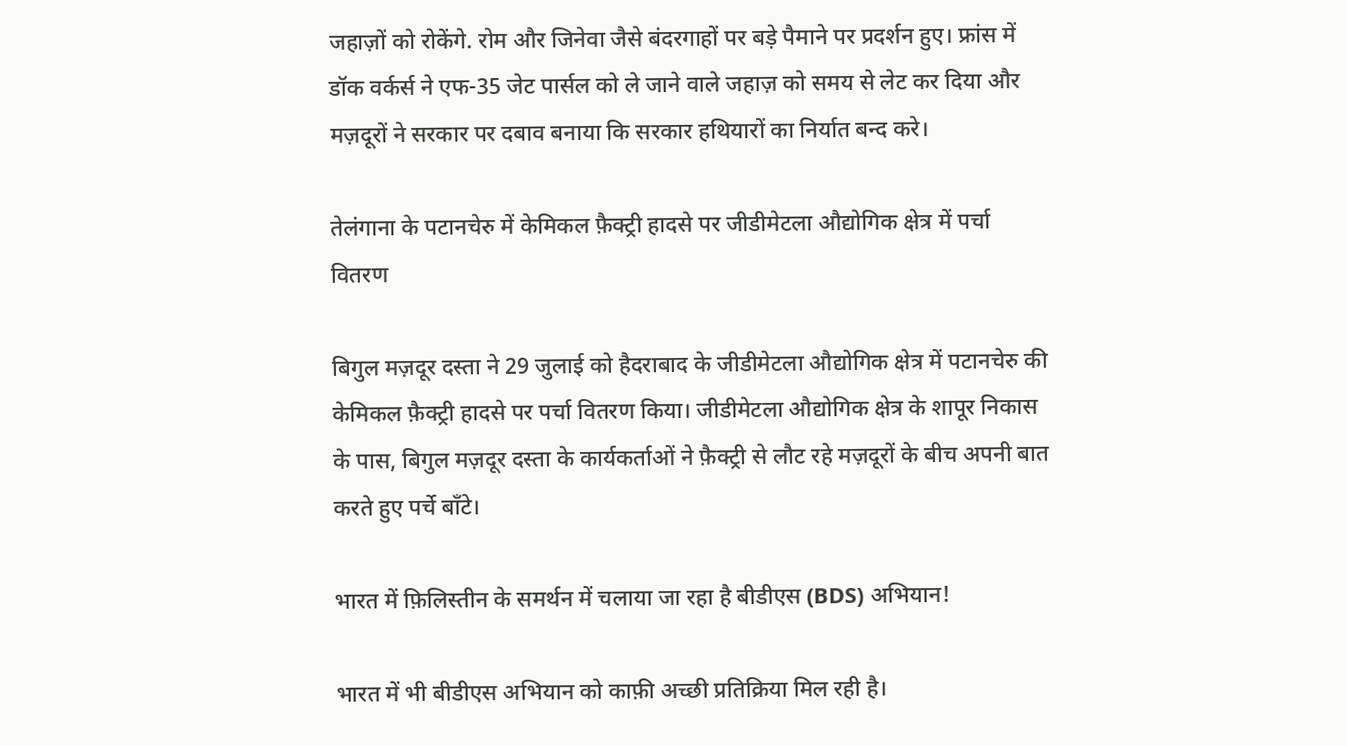जहाज़ों को रोकेंगे. रोम और जिनेवा जैसे बंदरगाहों पर बड़े पैमाने पर प्रदर्शन हुए। फ्रांस में डॉक वर्कर्स ने एफ-35 जेट पार्सल को ले जाने वाले जहाज़ को समय से लेट कर दिया और मज़दूरों ने सरकार पर दबाव बनाया कि सरकार हथियारों का निर्यात बन्द करे।

तेलंगाना के पटानचेरु में केमिकल फ़ैक्ट्री हादसे पर जीडीमेटला औद्योगिक क्षेत्र में पर्चा वितरण

बिगुल मज़दूर दस्ता ने 29 जुलाई को हैदराबाद के जीडीमेटला औद्योगिक क्षेत्र में पटानचेरु की केमिकल फ़ैक्ट्री हादसे पर पर्चा वितरण किया। जीडीमेटला औद्योगिक क्षेत्र के शापूर निकास के पास, बिगुल मज़दूर दस्ता के कार्यकर्ताओं ने फ़ैक्ट्री से लौट रहे मज़दूरों के बीच अपनी बात करते हुए पर्चे बाँटे।

भारत में फ़िलिस्तीन के समर्थन में चलाया जा रहा है बीडीएस (BDS) अभियान!

भारत में भी बीडीएस अभियान को काफ़ी अच्छी प्रतिक्रिया मिल रही है।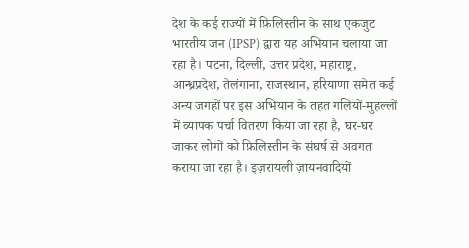देश के कई राज्यों में फ़िलिस्तीन के साथ एकजुट भारतीय जन (IPSP) द्वारा यह अभियान चलाया जा रहा है। पटना, दिल्ली, उत्तर प्रदेश, महाराष्ट्र, आन्ध्रप्रदेश, तेलंगाना, राजस्थान, हरियाणा समेत कई अन्य जगहों पर इस अभियान के तहत गलियों-मुहल्लों में व्यापक पर्चा वितरण किया जा रहा है, घर-घर जाकर लोगों को फ़िलिस्तीन के संघर्ष से अवगत कराया जा रहा है। इज़रायली ज़ायनवादियों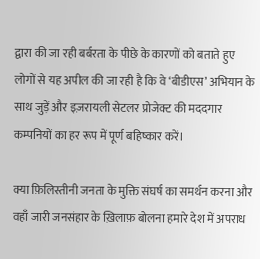द्वारा की जा रही बर्बरता के पीछे के कारणों को बताते हुए लोगों से यह अपील की जा रही है कि वे ‘बीडीएस’ अभियान के साथ जुड़ें और इज़रायली सेटलर प्रोजेक्ट की मददगार कम्पनियों का हर रूप में पूर्ण बहिष्कार करें।

क्या फ़िलिस्तीनी जनता के मुक्ति संघर्ष का समर्थन करना और वहाँ जारी जनसंहार के ख़िलाफ़ बोलना हमारे देश में अपराध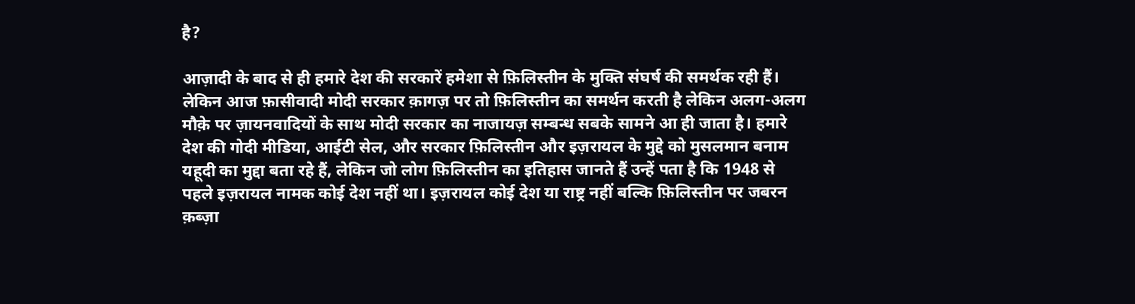है?

आज़ादी के बाद से ही हमारे देश की सरकारें हमेशा से फ़िलिस्तीन के मुक्ति संघर्ष की समर्थक रही हैं। लेकिन आज फ़ासीवादी मोदी सरकार क़ागज़ पर तो फ़िलिस्तीन का समर्थन करती है लेकिन अलग-अलग मौक़े पर ज़ायनवादियों के साथ मोदी सरकार का नाजायज़ सम्बन्ध सबके सामने आ ही जाता है। हमारे देश की गोदी मीडिया, आईटी सेल, और सरकार फ़िलिस्तीन और इज़रायल के मुद्दे को मुसलमान बनाम यहूदी का मुद्दा बता रहे हैं, लेकिन जो लोग फ़िलिस्तीन का इतिहास जानते हैं उन्हें पता है कि 1948 से पहले इज़रायल नामक कोई देश नहीं था। इज़रायल कोई देश या राष्ट्र नहीं बल्कि फ़िलिस्तीन पर जबरन क़ब्ज़ा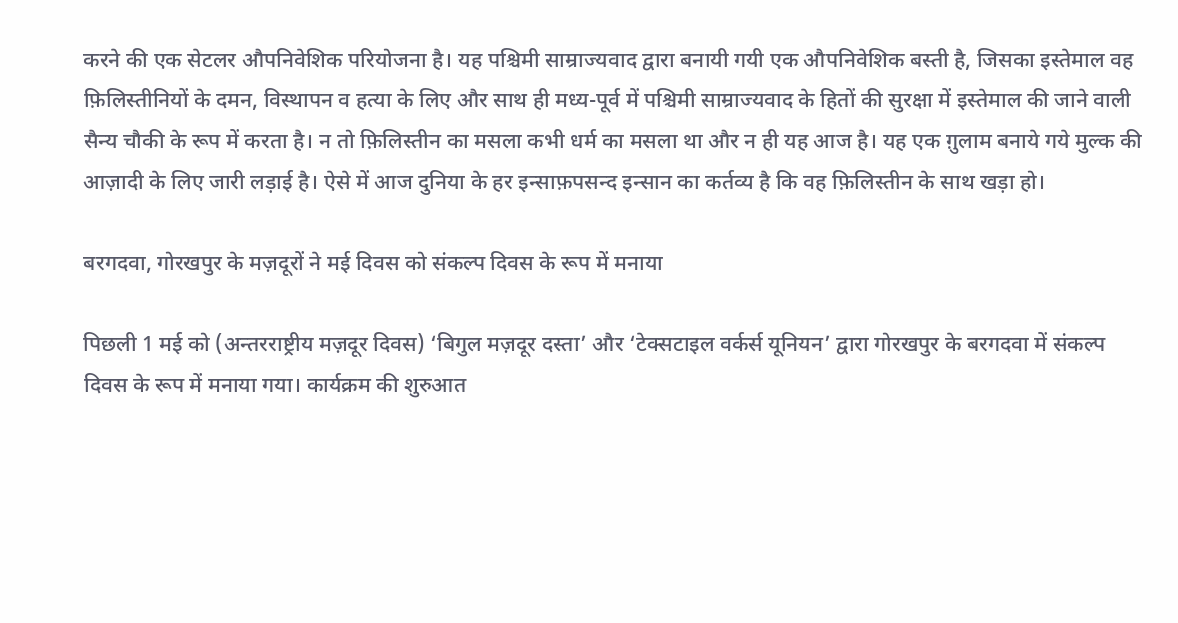करने की एक सेटलर औपनिवेशिक परियोजना है। यह पश्चिमी साम्राज्यवाद द्वारा बनायी गयी एक औपनिवेशिक बस्ती है, जिसका इस्तेमाल वह फ़िलिस्तीनियों के दमन, विस्थापन व हत्या के लिए और साथ ही मध्य-पूर्व में पश्चिमी साम्राज्यवाद के हितों की सुरक्षा में इस्तेमाल की जाने वाली सैन्य चौकी के रूप में करता है। न तो फ़िलिस्तीन का मसला कभी धर्म का मसला था और न ही यह आज है। यह एक ग़ुलाम बनाये गये मुल्क की आज़ादी के लिए जारी लड़ाई है। ऐसे में आज दुनिया के हर इन्साफ़पसन्द इन्सान का कर्तव्य है कि वह फ़िलिस्तीन के साथ खड़ा हो।

बरगदवा, गोरखपुर के मज़दूरों ने मई दिवस को संकल्प दिवस के रूप में मनाया

पिछली 1 मई को (अन्तरराष्ट्रीय मज़दूर दिवस) ‘बिगुल मज़दूर दस्ता’ और ‘टेक्सटाइल वर्कर्स यूनियन’ द्वारा गोरखपुर के बरगदवा में संकल्प दिवस के रूप में मनाया गया। कार्यक्रम की शुरुआत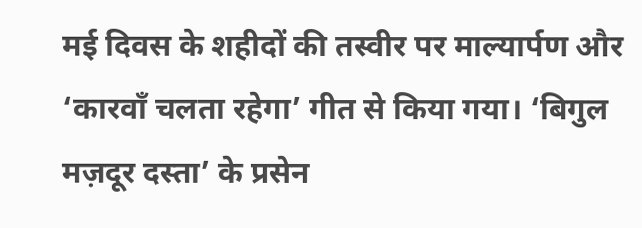मई दिवस के शहीदों की तस्वीर पर माल्यार्पण और ‘कारवाँ चलता रहेगा’ गीत से किया गया। ‘बिगुल मज़दूर दस्ता’ के प्रसेन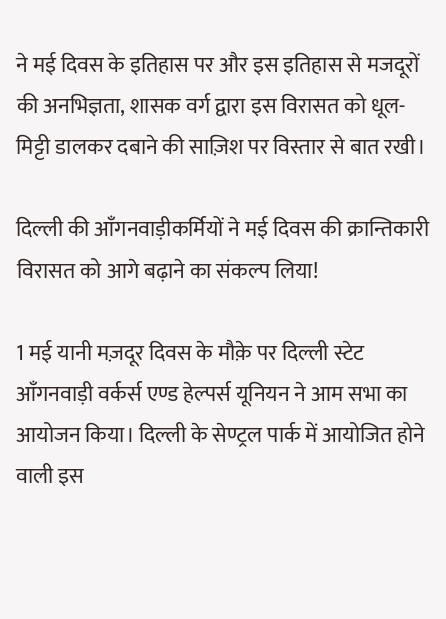ने मई दिवस के इतिहास पर और इस इतिहास से मजदूरों की अनभिज्ञता, शासक वर्ग द्वारा इस विरासत को धूल-मिट्टी डालकर दबाने की साज़िश पर विस्तार से बात रखी।

दिल्ली की आँगनवाड़ीकर्मियों ने मई दिवस की क्रान्तिकारी विरासत को आगे बढ़ाने का संकल्प लिया!

1 मई यानी मज़दूर दिवस के मौक़े पर दिल्ली स्टेट आँगनवाड़ी वर्कर्स एण्ड हेल्पर्स यूनियन ने आम सभा का आयोजन किया। दिल्ली के सेण्ट्रल पार्क में आयोजित होने वाली इस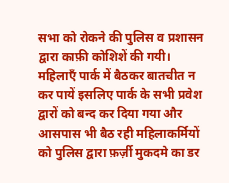सभा को रोकने की पुलिस व प्रशासन द्वारा काफ़ी कोशिशें की गयी। महिलाएँ पार्क में बैठकर बातचीत न कर पायें इसलिए पार्क के सभी प्रवेश द्वारों को बन्द कर दिया गया और आसपास भी बैठ रही महिलाकर्मियों को पुलिस द्वारा फ़र्ज़ी मुकदमे का डर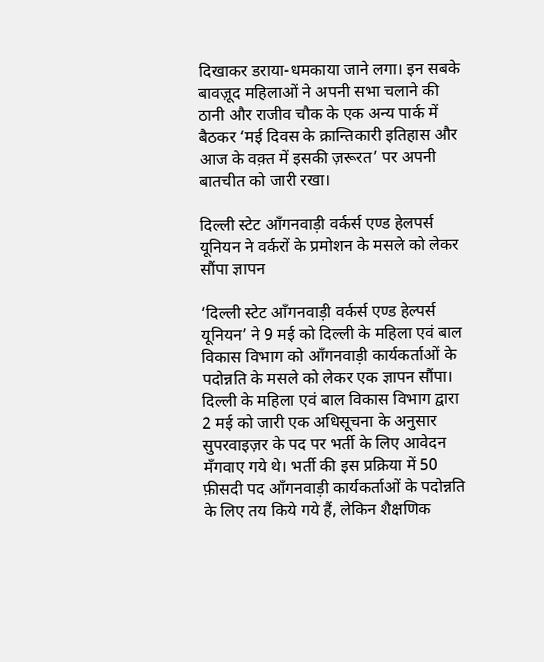दिखाकर डराया-धमकाया जाने लगा। इन सबके बावज़ूद महिलाओं ने अपनी सभा चलाने की ठानी और राजीव चौक के एक अन्य पार्क में बैठकर ‘मई दिवस के क्रान्तिकारी इतिहास और आज के वक़्त में इसकी ज़रूरत’ पर अपनी बातचीत को जारी रखा।

दिल्ली स्टेट आँगनवाड़ी वर्कर्स एण्ड हेलपर्स यूनियन ने वर्करों के प्रमोशन के मसले को लेकर सौंपा ज्ञापन

‘दिल्ली स्टेट आँगनवाड़ी वर्कर्स एण्ड हेल्पर्स यूनियन’ ने 9 मई को दिल्ली के महिला एवं बाल विकास विभाग को आँगनवाड़ी कार्यकर्ताओं के पदोन्नति के मसले को लेकर एक ज्ञापन सौंपा। दिल्ली के महिला एवं बाल विकास विभाग द्वारा 2 मई को जारी एक अधिसूचना के अनुसार सुपरवाइज़र के पद पर भर्ती के लिए आवेदन मँगवाए गये थे। भर्ती की इस प्रक्रिया में 50 फ़ीसदी पद आँगनवाड़ी कार्यकर्ताओं के पदोन्नति के लिए तय किये गये हैं, लेकिन शैक्षणिक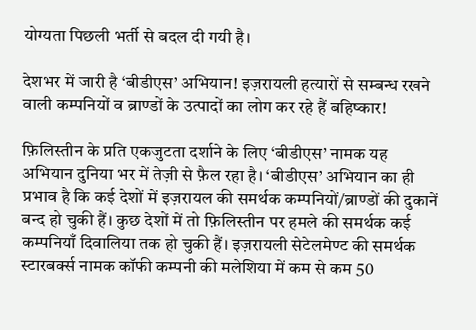योग्यता पिछली भर्ती से बदल दी गयी है।

देशभर में जारी है ‘बीडीएस’ अभियान! इज़रायली हत्यारों से सम्बन्ध रखने वाली कम्पनियों व ब्राण्डों के उत्पादों का लोग कर रहे हैं बहिष्कार!

फ़िलिस्तीन के प्रति एकजुटता दर्शाने के लिए ‘बीडीएस’ नामक यह अभियान दुनिया भर में तेज़ी से फ़ैल रहा है। ‘बीडीएस’ अभियान का ही प्रभाव है कि कई देशों में इज़रायल की समर्थक कम्पनियों/ब्राण्डों की दुकानें बन्द हो चुकी हैं। कुछ देशों में तो फ़िलिस्तीन पर हमले की समर्थक कई कम्पनियाँ दिवालिया तक हो चुकी हैं। इज़रायली सेटेलमेण्ट की समर्थक स्टारबर्क्स नामक कॉफी कम्पनी की मलेशिया में कम से कम 50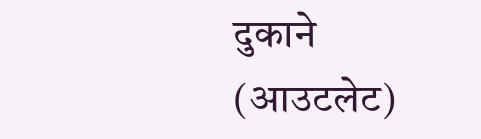दुकाने (आउटलेट)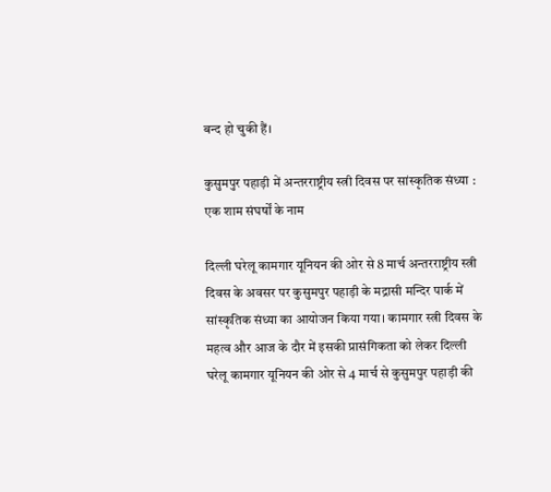बन्द हो चुकी हैं।

कुसुमपुर पहाड़ी में अन्तरराष्ट्रीय स्त्री दिवस पर सांस्कृतिक संध्या : एक शाम संघर्षों के नाम

दिल्ली घरेलू कामगार यूनियन की ओर से 8 मार्च अन्तरराष्ट्रीय स्त्री दिवस के अवसर पर कुसुमपुर पहाड़ी के मद्रासी मन्दिर पार्क में सांस्कृतिक संध्या का आयोजन किया गया। कामगार स्त्री दिवस के महत्व और आज के दौर में इसकी प्रासंगिकता को लेकर दिल्ली घरेलू कामगार यूनियन की ओर से 4 मार्च से कुसुमपुर पहाड़ी की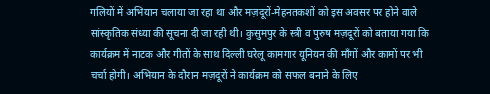गलियों में अभियान चलाया जा रहा था और मज़दूरों-मेहनतकशों को इस अवसर पर होने वाले सांस्कृतिक संध्या की सूचना दी जा रही थी। कुसुमपुर के स्त्री व पुरुष मज़दूरों को बताया गया कि कार्यक्रम में नाटक और गीतों के साथ दिल्ली घरेलू कामगार यूनियन की माँगों और कामों पर भी चर्चा होगी। अभियान के दौरान मज़दूरों ने कार्यक्रम को सफल बनाने के लिए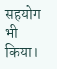सहयोग भी किया।